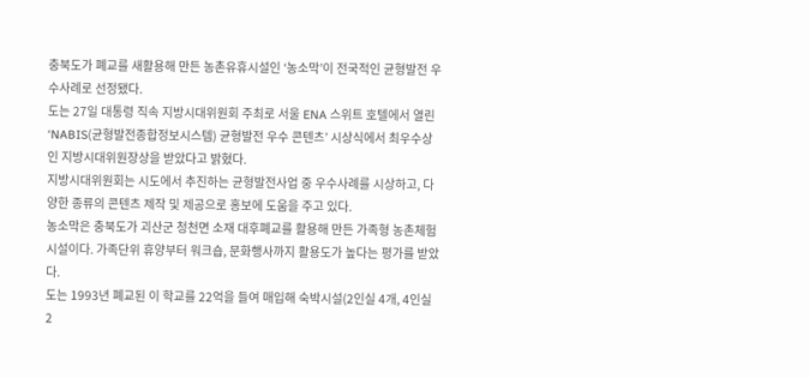충북도가 폐교를 새활용해 만든 농촌유휴시설인 ‘농소막’이 전국적인 균형발전 우수사례로 선정됐다.
도는 27일 대통령 직속 지방시대위원회 주최로 서울 ENA 스위트 호텔에서 열린 ‘NABIS(균형발전종합정보시스템) 균형발전 우수 콘텐츠’ 시상식에서 최우수상인 지방시대위원장상을 받았다고 밝혔다.
지방시대위원회는 시도에서 추진하는 균형발전사업 중 우수사례를 시상하고, 다양한 종류의 콘텐츠 제작 및 제공으로 홍보에 도움을 주고 있다.
농소막은 충북도가 괴산군 청천면 소재 대후폐교를 활용해 만든 가족형 농촌체험시설이다. 가족단위 휴양부터 워크숍, 문화행사까지 활용도가 높다는 평가를 받았다.
도는 1993년 폐교된 이 학교를 22억을 들여 매입해 숙박시설(2인실 4개, 4인실 2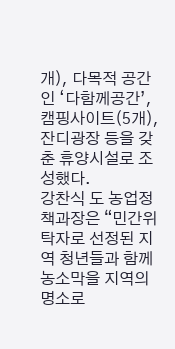개), 다목적 공간인 ‘다함께공간’, 캠핑사이트(5개), 잔디광장 등을 갖춘 휴양시설로 조성했다.
강찬식 도 농업정책과장은 “민간위탁자로 선정된 지역 청년들과 함께 농소막을 지역의 명소로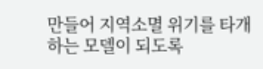만들어 지역소멸 위기를 타개하는 모델이 되도록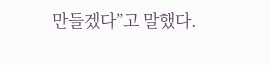만들겠다”고 말했다.